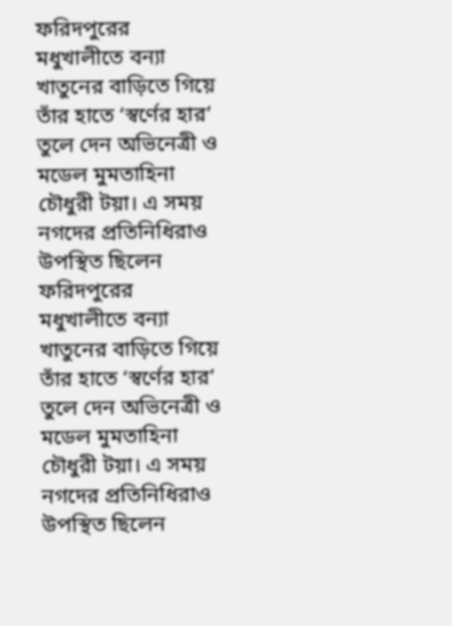ফরিদপুরের মধুখালীতে বন্যা খাতুনের বাড়িতে গিয়ে তাঁর হাতে ‘স্বর্ণের হার’ তুলে দেন অভিনেত্রী ও মডেল মুমতাহিনা চৌধুরী টয়া। এ সময় নগদের প্রতিনিধিরাও উপস্থিত ছিলেন
ফরিদপুরের মধুখালীতে বন্যা খাতুনের বাড়িতে গিয়ে তাঁর হাতে ‘স্বর্ণের হার’ তুলে দেন অভিনেত্রী ও মডেল মুমতাহিনা চৌধুরী টয়া। এ সময় নগদের প্রতিনিধিরাও উপস্থিত ছিলেন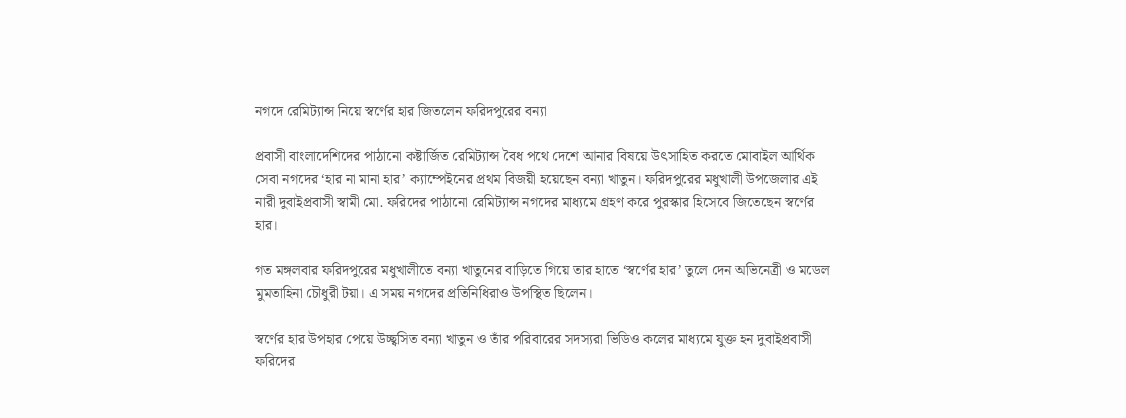নগদে রেমিট্যান্স নিয়ে স্বর্ণের হার জিতলেন ফরিদপুরের বন্যা

প্রবাসী বাংলাদেশিদের পাঠানো কষ্টার্জিত রেমিট্যান্স বৈধ পথে দেশে আনার বিষয়ে উৎসাহিত করতে মোবাইল আর্থিক সেবা নগদের ‘হার না মানা হার’ ক্যাম্পেইনের প্রথম বিজয়ী হয়েছেন বন্যা খাতুন। ফরিদপুরের মধুখালী উপজেলার এই নারী দুবাইপ্রবাসী স্বামী মো. ফরিদের পাঠানো রেমিট্যান্স নগদের মাধ্যমে গ্রহণ করে পুরস্কার হিসেবে জিতেছেন স্বর্ণের হার।

গত মঙ্গলবার ফরিদপুরের মধুখালীতে বন্যা খাতুনের বাড়িতে গিয়ে তার হাতে ‘স্বর্ণের হার’ তুলে দেন অভিনেত্রী ও মডেল মুমতাহিনা চৌধুরী টয়া। এ সময় নগদের প্রতিনিধিরাও উপস্থিত ছিলেন।

স্বর্ণের হার উপহার পেয়ে উচ্ছ্বসিত বন্যা খাতুন ও তাঁর পরিবারের সদস্যরা ভিডিও কলের মাধ্যমে যুক্ত হন দুবাইপ্রবাসী ফরিদের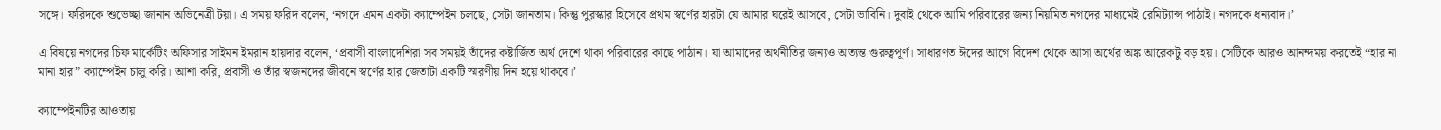সঙ্গে। ফরিদকে শুভেচ্ছা জানান অভিনেত্রী টয়া। এ সময় ফরিদ বলেন, ‘নগদে এমন একটা ক্যাম্পেইন চলছে, সেটা জানতাম। কিন্তু পুরস্কার হিসেবে প্রথম স্বর্ণের হারটা যে আমার ঘরেই আসবে, সেটা ভাবিনি। দুবাই থেকে আমি পরিবারের জন্য নিয়মিত নগদের মাধ্যমেই রেমিট্যান্স পাঠাই। নগদকে ধন্যবাদ।’

এ বিষয়ে নগদের চিফ মার্কেটিং অফিসার সাইমন ইমরান হায়দার বলেন, ‘প্রবাসী বাংলাদেশিরা সব সময়ই তাঁদের কষ্টার্জিত অর্থ দেশে থাকা পরিবারের কাছে পাঠান। যা আমাদের অর্থনীতির জন্যও অত্যন্ত গুরুত্বপূর্ণ। সাধারণত ঈদের আগে বিদেশ থেকে আসা অর্থের অঙ্ক আরেকটু বড় হয়। সেটিকে আরও আনন্দময় করতেই “হার না মানা হার” ক্যাম্পেইন চালু করি। আশা করি, প্রবাসী ও তাঁর স্বজনদের জীবনে স্বর্ণের হার জেতাটা একটি স্মরণীয় দিন হয়ে থাকবে।’

ক্যাম্পেইনটির আওতায়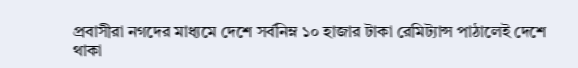প্রবাসীরা নগদের মাধ্যমে দেশে সর্বনিম্ন ১০ হাজার টাকা রেমিট্যান্স পাঠালেই দেশে থাকা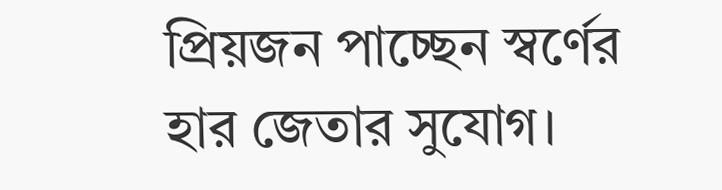প্রিয়জন পাচ্ছেন স্বর্ণের হার জেতার সুযোগ।